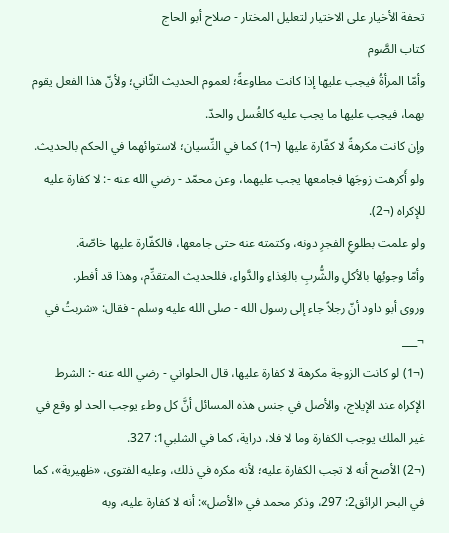تحفة الأخيار على الاختيار لتعليل المختار - صلاح أبو الحاج
كتاب الصَّوم
وأمّا المرأةُ فيجب عليها إذا كانت مطاوعةً؛ لعموم الحديث الثّاني؛ ولأنّ هذا الفعل يقوم بهما، فيجب عليها ما يجب عليه كالغُسل والحدّ.
وإن كانت مكرهةً لا كفّارة عليها (¬1) كما في النِّسيان؛ لاستوائهما في الحكم بالحديث.
ولو أَكرهت زوجَها فجامعها يجب عليهما، وعن محمّد - رضي الله عنه -: لا كفارة عليه للإكراه (¬2).
ولو علمت بطلوعِ الفجرِ دونه، وكتمته عنه حتى جامعها، فالكفّارة عليها خاصّة.
وأمّا وجوبُها بالأكلِ والشُّربِ بالغِذاءِ والدَّواءِ، فللحديث المتقدِّم، وهذا قد أفطر.
وروى أبو داود أنّ رجلاً جاء إلى رسول الله - صلى الله عليه وسلم - فقال: «شربتُ في
¬___
(¬1) لو كانت الزوجة مكرهة لا كفارة عليها، قال الحلواني - رضي الله عنه -: الشرط الإكراه عند الإيلاج، والأصل في جنس هذه المسائل أنَّ كل وطء يوجب الحد لو وقع في غير الملك يوجب الكفارة وما لا فلا، دراية، كما في الشلبي1: 327.
(¬2) الأصح أنه لا تجب الكفارة عليه؛ لأنه مكره في ذلك، وعليه الفتوى، «ظهيرية»، كما في البحر الرائق2: 297، وذكر محمد في «الأصل»: أنه لا كفارة عليه، وبه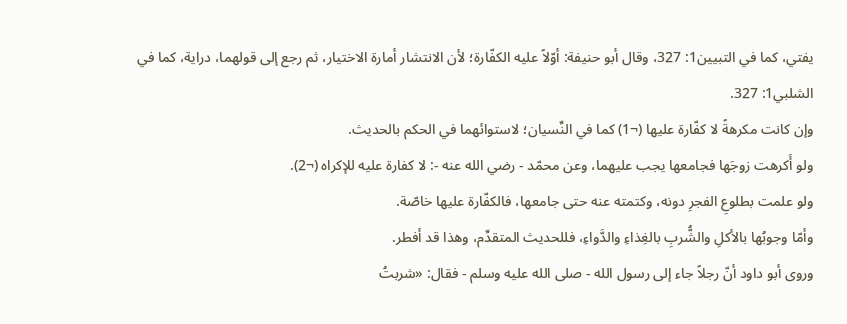يفتي، كما في التبيين1: 327، وقال أبو حنيفة: أوّلاً عليه الكفّارة؛ لأن الانتشار أمارة الاختيار، ثم رجع إلى قولهما، دراية، كما في الشلبي1: 327.
وإن كانت مكرهةً لا كفّارة عليها (¬1) كما في النِّسيان؛ لاستوائهما في الحكم بالحديث.
ولو أَكرهت زوجَها فجامعها يجب عليهما، وعن محمّد - رضي الله عنه -: لا كفارة عليه للإكراه (¬2).
ولو علمت بطلوعِ الفجرِ دونه، وكتمته عنه حتى جامعها، فالكفّارة عليها خاصّة.
وأمّا وجوبُها بالأكلِ والشُّربِ بالغِذاءِ والدَّواءِ، فللحديث المتقدِّم، وهذا قد أفطر.
وروى أبو داود أنّ رجلاً جاء إلى رسول الله - صلى الله عليه وسلم - فقال: «شربتُ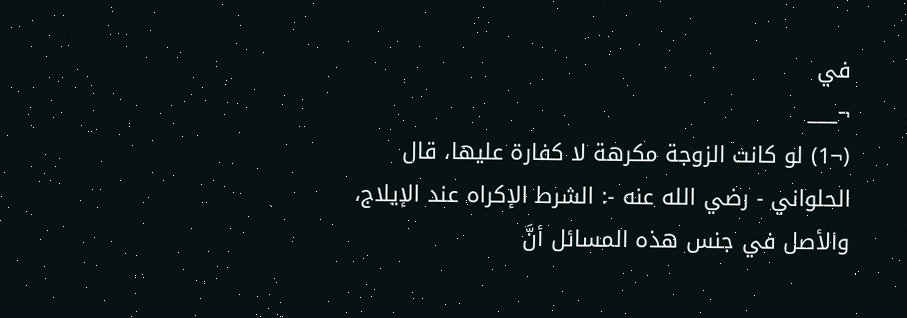في
¬___
(¬1) لو كانت الزوجة مكرهة لا كفارة عليها، قال الحلواني - رضي الله عنه -: الشرط الإكراه عند الإيلاج، والأصل في جنس هذه المسائل أنَّ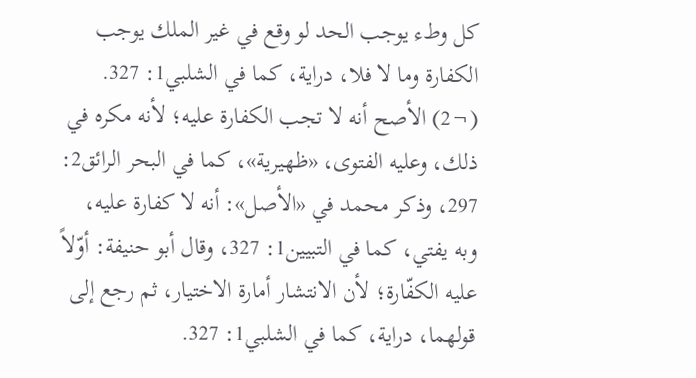كل وطء يوجب الحد لو وقع في غير الملك يوجب الكفارة وما لا فلا، دراية، كما في الشلبي1: 327.
(¬2) الأصح أنه لا تجب الكفارة عليه؛ لأنه مكره في ذلك، وعليه الفتوى، «ظهيرية»، كما في البحر الرائق2: 297، وذكر محمد في «الأصل»: أنه لا كفارة عليه، وبه يفتي، كما في التبيين1: 327، وقال أبو حنيفة: أوّلاً عليه الكفّارة؛ لأن الانتشار أمارة الاختيار، ثم رجع إلى قولهما، دراية، كما في الشلبي1: 327.